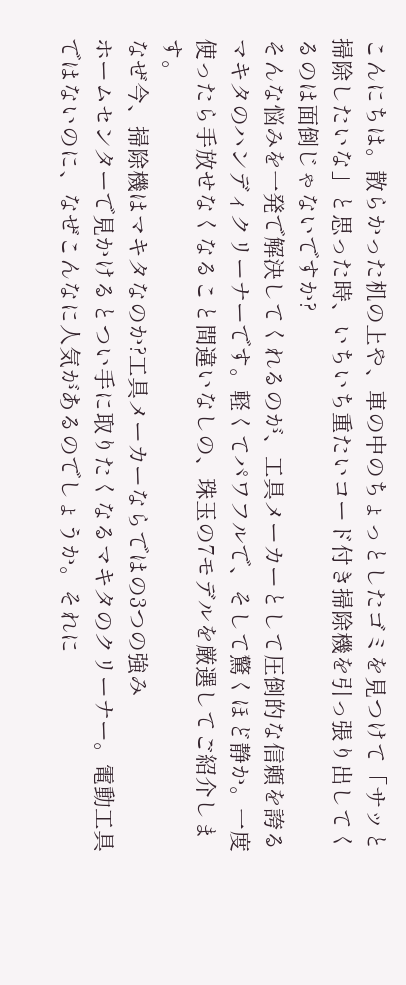こんにちは。散らかった机の上や、車の中のちょっとしたゴミを見つけて「サッと掃除したいな」と思った時、いちいち重たいコード付き掃除機を引っ張り出してくるのは面倒じゃないですか?
そんな悩みを一発で解決してくれるのが、工具メーカーとして圧倒的な信頼を誇るマキタのハンディクリーナーです。軽くてパワフルで、そして驚くほど静か。一度使ったら手放せなくなること間違いなしの、珠玉の7モデルを厳選してご紹介します。
なぜ今、掃除機はマキタなのか?工具メーカーならではの3つの強み
ホームセンターで見かけるとつい手に取りたくなるマキタのクリーナー。電動工具ではないのに、なぜこんなに人気があるのでしょうか。それに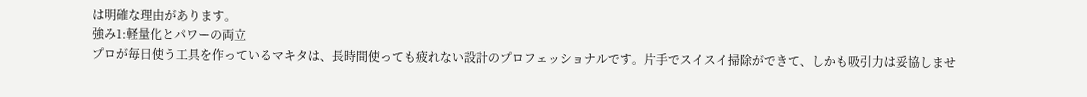は明確な理由があります。
強み1:軽量化とパワーの両立
プロが毎日使う工具を作っているマキタは、長時間使っても疲れない設計のプロフェッショナルです。片手でスイスイ掃除ができて、しかも吸引力は妥協しませ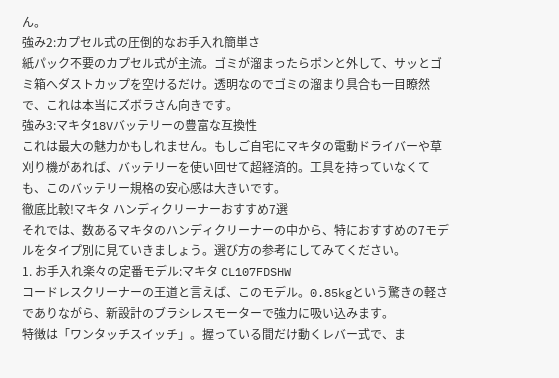ん。
強み2:カプセル式の圧倒的なお手入れ簡単さ
紙パック不要のカプセル式が主流。ゴミが溜まったらポンと外して、サッとゴミ箱へダストカップを空けるだけ。透明なのでゴミの溜まり具合も一目瞭然で、これは本当にズボラさん向きです。
強み3:マキタ18Vバッテリーの豊富な互換性
これは最大の魅力かもしれません。もしご自宅にマキタの電動ドライバーや草刈り機があれば、バッテリーを使い回せて超経済的。工具を持っていなくても、このバッテリー規格の安心感は大きいです。
徹底比較!マキタ ハンディクリーナーおすすめ7選
それでは、数あるマキタのハンディクリーナーの中から、特におすすめの7モデルをタイプ別に見ていきましょう。選び方の参考にしてみてください。
1. お手入れ楽々の定番モデル:マキタ CL107FDSHW
コードレスクリーナーの王道と言えば、このモデル。0.85kgという驚きの軽さでありながら、新設計のブラシレスモーターで強力に吸い込みます。
特徴は「ワンタッチスイッチ」。握っている間だけ動くレバー式で、ま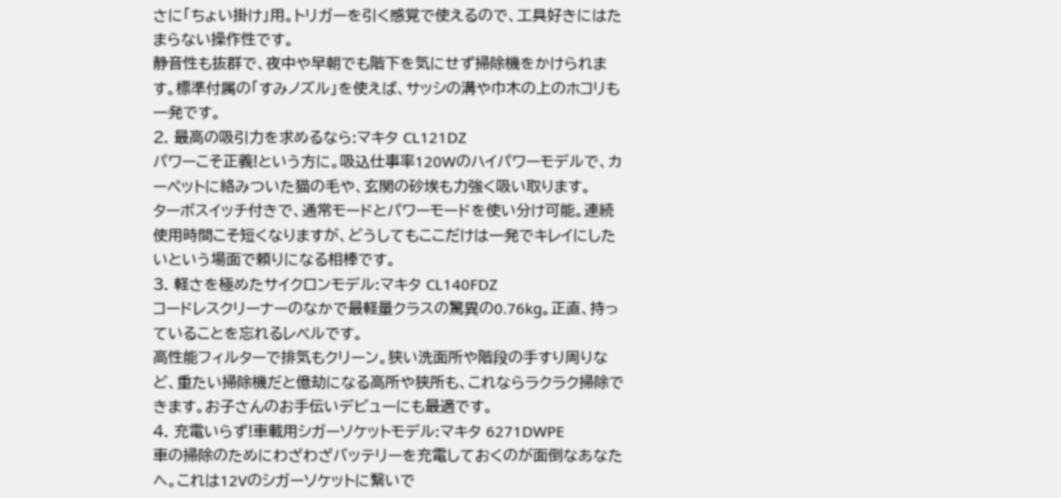さに「ちょい掛け」用。トリガーを引く感覚で使えるので、工具好きにはたまらない操作性です。
静音性も抜群で、夜中や早朝でも階下を気にせず掃除機をかけられます。標準付属の「すみノズル」を使えば、サッシの溝や巾木の上のホコリも一発です。
2. 最高の吸引力を求めるなら:マキタ CL121DZ
パワーこそ正義!という方に。吸込仕事率120Wのハイパワーモデルで、カーペットに絡みついた猫の毛や、玄関の砂埃も力強く吸い取ります。
ターボスイッチ付きで、通常モードとパワーモードを使い分け可能。連続使用時間こそ短くなりますが、どうしてもここだけは一発でキレイにしたいという場面で頼りになる相棒です。
3. 軽さを極めたサイクロンモデル:マキタ CL140FDZ
コードレスクリーナーのなかで最軽量クラスの驚異の0.76kg。正直、持っていることを忘れるレベルです。
高性能フィルターで排気もクリーン。狭い洗面所や階段の手すり周りなど、重たい掃除機だと億劫になる高所や狭所も、これならラクラク掃除できます。お子さんのお手伝いデビューにも最適です。
4. 充電いらず!車載用シガーソケットモデル:マキタ 6271DWPE
車の掃除のためにわざわざバッテリーを充電しておくのが面倒なあなたへ。これは12Vのシガーソケットに繋いで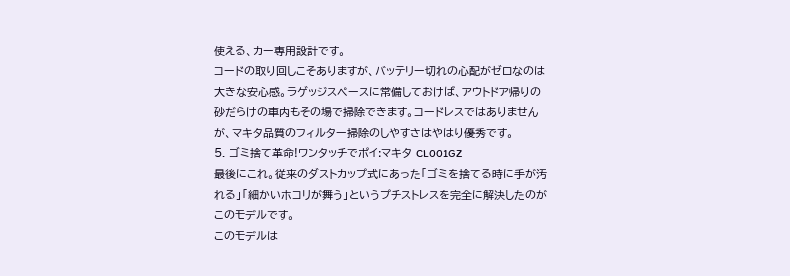使える、カー専用設計です。
コードの取り回しこそありますが、バッテリー切れの心配がゼロなのは大きな安心感。ラゲッジスペースに常備しておけば、アウトドア帰りの砂だらけの車内もその場で掃除できます。コードレスではありませんが、マキタ品質のフィルター掃除のしやすさはやはり優秀です。
5. ゴミ捨て革命!ワンタッチでポイ:マキタ CL001GZ
最後にこれ。従来のダストカップ式にあった「ゴミを捨てる時に手が汚れる」「細かいホコリが舞う」というプチストレスを完全に解決したのがこのモデルです。
このモデルは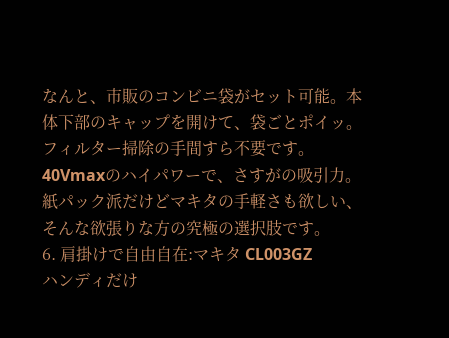なんと、市販のコンビニ袋がセット可能。本体下部のキャップを開けて、袋ごとポイッ。フィルター掃除の手間すら不要です。
40Vmaxのハイパワーで、さすがの吸引力。紙パック派だけどマキタの手軽さも欲しい、そんな欲張りな方の究極の選択肢です。
6. 肩掛けで自由自在:マキタ CL003GZ
ハンディだけ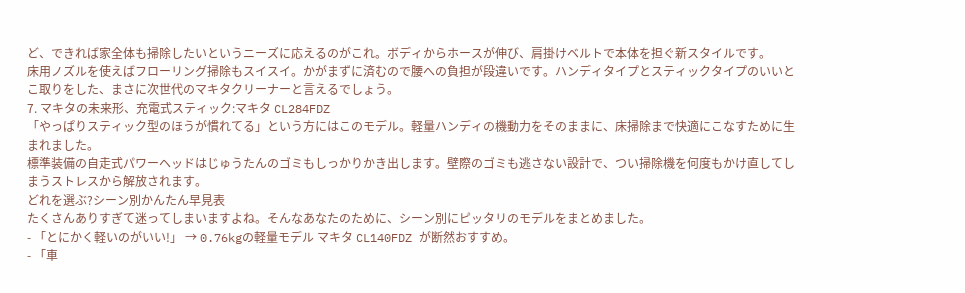ど、できれば家全体も掃除したいというニーズに応えるのがこれ。ボディからホースが伸び、肩掛けベルトで本体を担ぐ新スタイルです。
床用ノズルを使えばフローリング掃除もスイスイ。かがまずに済むので腰への負担が段違いです。ハンディタイプとスティックタイプのいいとこ取りをした、まさに次世代のマキタクリーナーと言えるでしょう。
7. マキタの未来形、充電式スティック:マキタ CL284FDZ
「やっぱりスティック型のほうが慣れてる」という方にはこのモデル。軽量ハンディの機動力をそのままに、床掃除まで快適にこなすために生まれました。
標準装備の自走式パワーヘッドはじゅうたんのゴミもしっかりかき出します。壁際のゴミも逃さない設計で、つい掃除機を何度もかけ直してしまうストレスから解放されます。
どれを選ぶ?シーン別かんたん早見表
たくさんありすぎて迷ってしまいますよね。そんなあなたのために、シーン別にピッタリのモデルをまとめました。
- 「とにかく軽いのがいい!」 → 0.76kgの軽量モデル マキタ CL140FDZ が断然おすすめ。
- 「車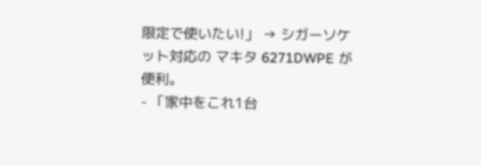限定で使いたい!」 → シガーソケット対応の マキタ 6271DWPE が便利。
- 「家中をこれ1台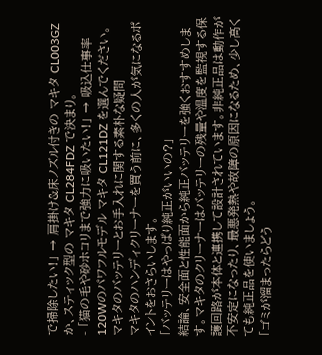で掃除したい!」 → 肩掛け&床ノズル付きの マキタ CL003GZ か、スティック型の マキタ CL284FDZ で決まり。
- 「猫の毛や砂ホコリまで強力に吸いたい!」 → 吸込仕事率120Wのパワフルモデル マキタ CL121DZ を選んでください。
マキタのバッテリーとお手入れに関する素朴な疑問
マキタのハンディクリーナーを買う前に、多くの人が気になるポイントをおさらいします。
「バッテリーはやっぱり純正がいいの?」
結論、安全面と性能面から純正バッテリーを強くおすすめします。マキタのクリーナーはバッテリーの残量や温度を監視する保護回路が本体と連携して設計されています。非純正品は動作が不安定になったり、最悪発熱や故障の原因になるため、少し高くても純正品を使いましょう。
「ゴミが溜まったらどう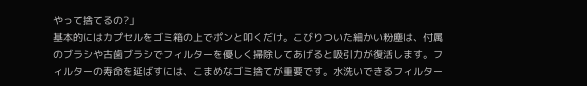やって捨てるの?」
基本的にはカプセルをゴミ箱の上でポンと叩くだけ。こびりついた細かい粉塵は、付属のブラシや古歯ブラシでフィルターを優しく掃除してあげると吸引力が復活します。フィルターの寿命を延ばすには、こまめなゴミ捨てが重要です。水洗いできるフィルター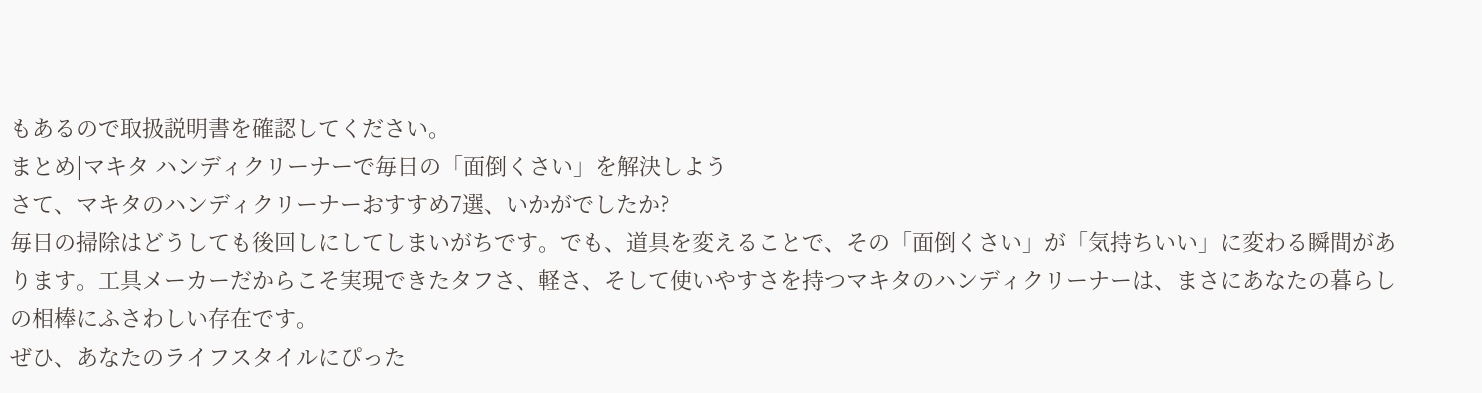もあるので取扱説明書を確認してください。
まとめ|マキタ ハンディクリーナーで毎日の「面倒くさい」を解決しよう
さて、マキタのハンディクリーナーおすすめ7選、いかがでしたか?
毎日の掃除はどうしても後回しにしてしまいがちです。でも、道具を変えることで、その「面倒くさい」が「気持ちいい」に変わる瞬間があります。工具メーカーだからこそ実現できたタフさ、軽さ、そして使いやすさを持つマキタのハンディクリーナーは、まさにあなたの暮らしの相棒にふさわしい存在です。
ぜひ、あなたのライフスタイルにぴった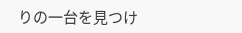りの一台を見つけ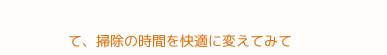て、掃除の時間を快適に変えてみて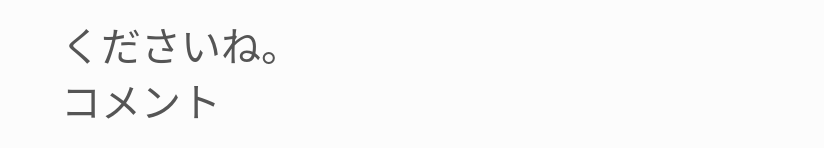くださいね。
コメント